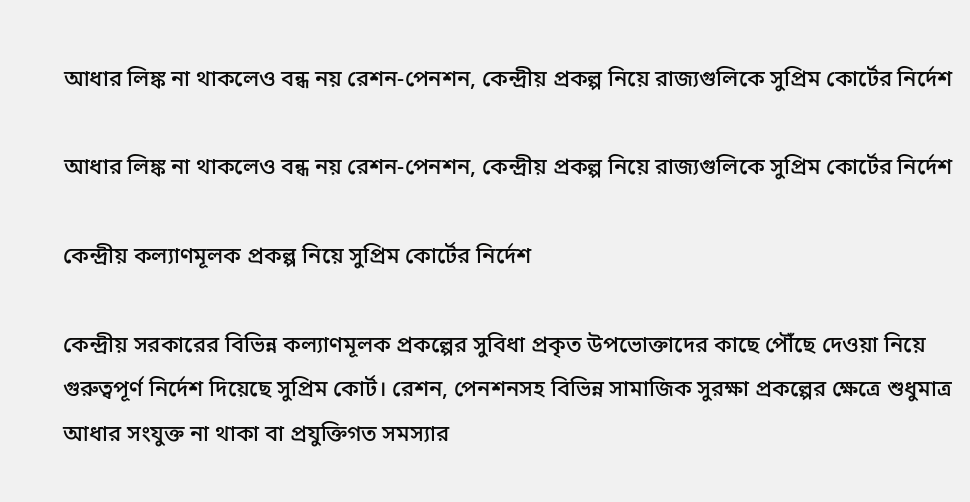আধার লিঙ্ক না থাকলেও বন্ধ নয় রেশন-পেনশন, কেন্দ্রীয় প্রকল্প নিয়ে রাজ্যগুলিকে সুপ্রিম কোর্টের নির্দেশ

আধার লিঙ্ক না থাকলেও বন্ধ নয় রেশন-পেনশন, কেন্দ্রীয় প্রকল্প নিয়ে রাজ্যগুলিকে সুপ্রিম কোর্টের নির্দেশ

কেন্দ্রীয় কল্যাণমূলক প্রকল্প নিয়ে সুপ্রিম কোর্টের নির্দেশ

কেন্দ্রীয় সরকারের বিভিন্ন কল্যাণমূলক প্রকল্পের সুবিধা প্রকৃত উপভোক্তাদের কাছে পৌঁছে দেওয়া নিয়ে গুরুত্বপূর্ণ নির্দেশ দিয়েছে সুপ্রিম কোর্ট। রেশন, পেনশনসহ বিভিন্ন সামাজিক সুরক্ষা প্রকল্পের ক্ষেত্রে শুধুমাত্র আধার সংযুক্ত না থাকা বা প্রযুক্তিগত সমস্যার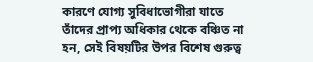কারণে যোগ্য সুবিধাভোগীরা যাতে তাঁদের প্রাপ্য অধিকার থেকে বঞ্চিত না হন, সেই বিষয়টির উপর বিশেষ গুরুত্ব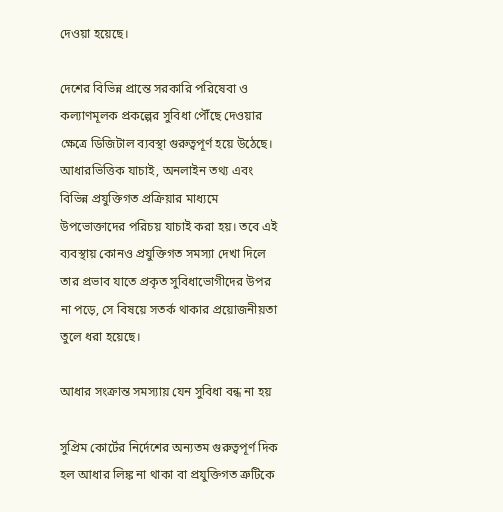দেওয়া হয়েছে।

দেশের বিভিন্ন প্রান্তে সরকারি পরিষেবা ও কল্যাণমূলক প্রকল্পের সুবিধা পৌঁছে দেওয়ার ক্ষেত্রে ডিজিটাল ব্যবস্থা গুরুত্বপূর্ণ হয়ে উঠেছে। আধারভিত্তিক যাচাই, অনলাইন তথ্য এবং বিভিন্ন প্রযুক্তিগত প্রক্রিয়ার মাধ্যমে উপভোক্তাদের পরিচয় যাচাই করা হয়। তবে এই ব্যবস্থায় কোনও প্রযুক্তিগত সমস্যা দেখা দিলে তার প্রভাব যাতে প্রকৃত সুবিধাভোগীদের উপর না পড়ে, সে বিষয়ে সতর্ক থাকার প্রয়োজনীয়তা তুলে ধরা হয়েছে।

আধার সংক্রান্ত সমস্যায় যেন সুবিধা বন্ধ না হয়

সুপ্রিম কোর্টের নির্দেশের অন্যতম গুরুত্বপূর্ণ দিক হল আধার লিঙ্ক না থাকা বা প্রযুক্তিগত ত্রুটিকে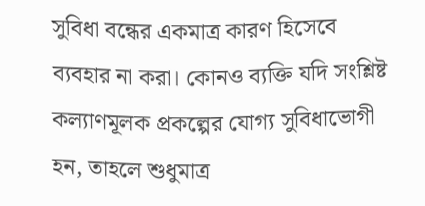সুবিধা বন্ধের একমাত্র কারণ হিসেবে ব্যবহার না করা। কোনও ব্যক্তি যদি সংশ্লিষ্ট কল্যাণমূলক প্রকল্পের যোগ্য সুবিধাভোগী হন, তাহলে শুধুমাত্র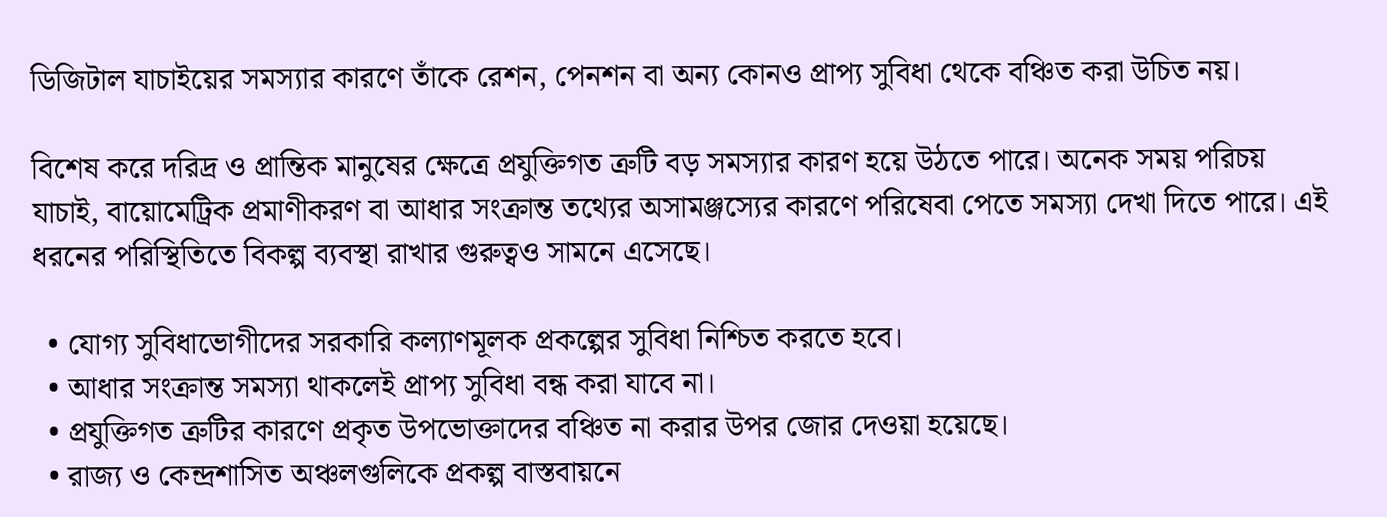ডিজিটাল যাচাইয়ের সমস্যার কারণে তাঁকে রেশন, পেনশন বা অন্য কোনও প্রাপ্য সুবিধা থেকে বঞ্চিত করা উচিত নয়।

বিশেষ করে দরিদ্র ও প্রান্তিক মানুষের ক্ষেত্রে প্রযুক্তিগত ত্রুটি বড় সমস্যার কারণ হয়ে উঠতে পারে। অনেক সময় পরিচয় যাচাই, বায়োমেট্রিক প্রমাণীকরণ বা আধার সংক্রান্ত তথ্যের অসামঞ্জস্যের কারণে পরিষেবা পেতে সমস্যা দেখা দিতে পারে। এই ধরনের পরিস্থিতিতে বিকল্প ব্যবস্থা রাখার গুরুত্বও সামনে এসেছে।

  • যোগ্য সুবিধাভোগীদের সরকারি কল্যাণমূলক প্রকল্পের সুবিধা নিশ্চিত করতে হবে।
  • আধার সংক্রান্ত সমস্যা থাকলেই প্রাপ্য সুবিধা বন্ধ করা যাবে না।
  • প্রযুক্তিগত ত্রুটির কারণে প্রকৃত উপভোক্তাদের বঞ্চিত না করার উপর জোর দেওয়া হয়েছে।
  • রাজ্য ও কেন্দ্রশাসিত অঞ্চলগুলিকে প্রকল্প বাস্তবায়নে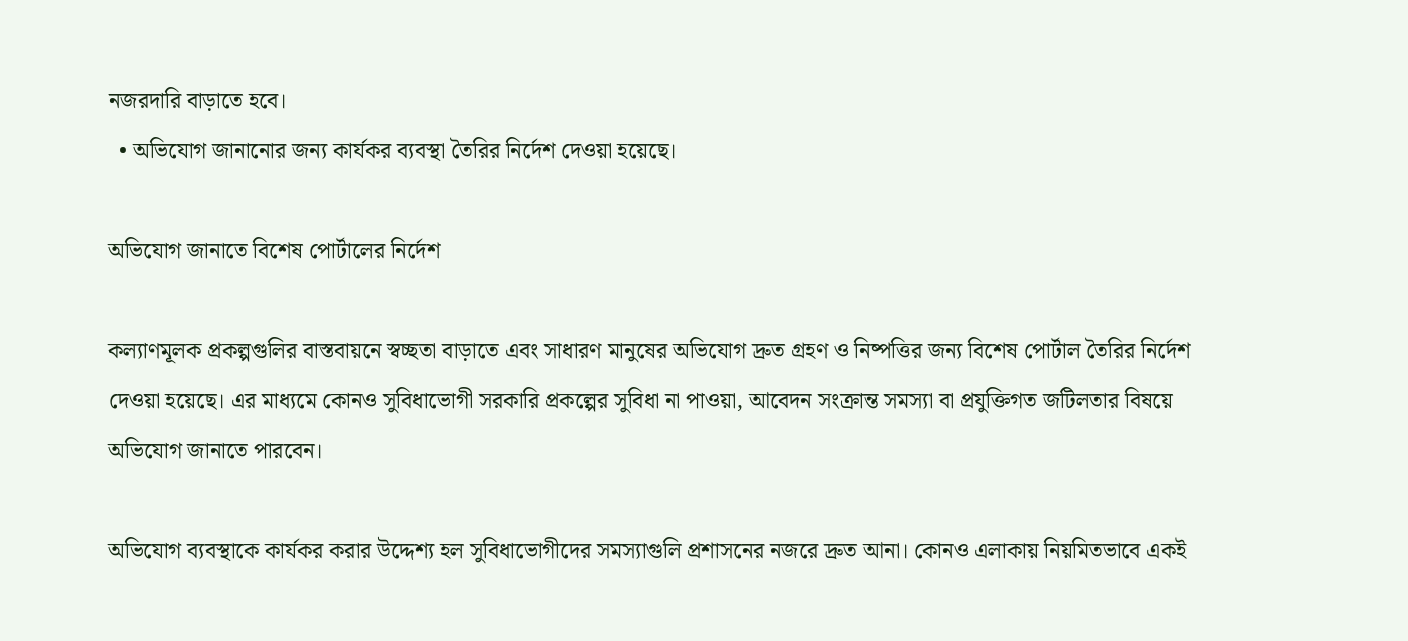নজরদারি বাড়াতে হবে।
  • অভিযোগ জানানোর জন্য কার্যকর ব্যবস্থা তৈরির নির্দেশ দেওয়া হয়েছে।

অভিযোগ জানাতে বিশেষ পোর্টালের নির্দেশ

কল্যাণমূলক প্রকল্পগুলির বাস্তবায়নে স্বচ্ছতা বাড়াতে এবং সাধারণ মানুষের অভিযোগ দ্রুত গ্রহণ ও নিষ্পত্তির জন্য বিশেষ পোর্টাল তৈরির নির্দেশ দেওয়া হয়েছে। এর মাধ্যমে কোনও সুবিধাভোগী সরকারি প্রকল্পের সুবিধা না পাওয়া, আবেদন সংক্রান্ত সমস্যা বা প্রযুক্তিগত জটিলতার বিষয়ে অভিযোগ জানাতে পারবেন।

অভিযোগ ব্যবস্থাকে কার্যকর করার উদ্দেশ্য হল সুবিধাভোগীদের সমস্যাগুলি প্রশাসনের নজরে দ্রুত আনা। কোনও এলাকায় নিয়মিতভাবে একই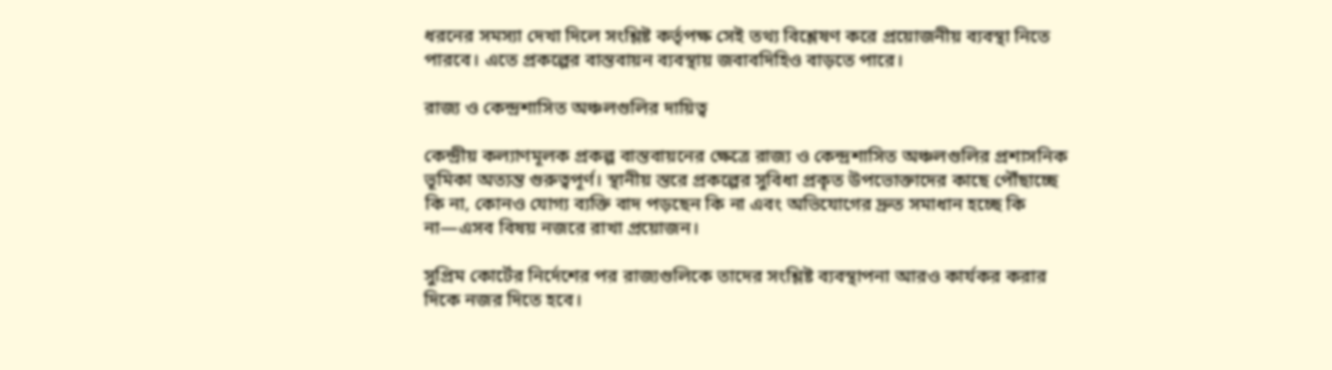ধরনের সমস্যা দেখা দিলে সংশ্লিষ্ট কর্তৃপক্ষ সেই তথ্য বিশ্লেষণ করে প্রয়োজনীয় ব্যবস্থা নিতে পারবে। এতে প্রকল্পের বাস্তবায়ন ব্যবস্থায় জবাবদিহিও বাড়তে পারে।

রাজ্য ও কেন্দ্রশাসিত অঞ্চলগুলির দায়িত্ব

কেন্দ্রীয় কল্যাণমূলক প্রকল্প বাস্তবায়নের ক্ষেত্রে রাজ্য ও কেন্দ্রশাসিত অঞ্চলগুলির প্রশাসনিক ভূমিকা অত্যন্ত গুরুত্বপূর্ণ। স্থানীয় স্তরে প্রকল্পের সুবিধা প্রকৃত উপভোক্তাদের কাছে পৌঁছাচ্ছে কি না, কোনও যোগ্য ব্যক্তি বাদ পড়ছেন কি না এবং অভিযোগের দ্রুত সমাধান হচ্ছে কি না—এসব বিষয় নজরে রাখা প্রয়োজন।

সুপ্রিম কোর্টের নির্দেশের পর রাজ্যগুলিকে তাদের সংশ্লিষ্ট ব্যবস্থাপনা আরও কার্যকর করার দিকে নজর দিতে হবে।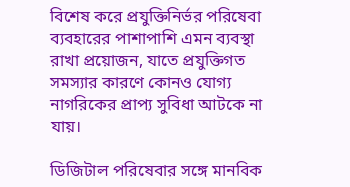বিশেষ করে প্রযুক্তিনির্ভর পরিষেবা ব্যবহারের পাশাপাশি এমন ব্যবস্থা রাখা প্রয়োজন, যাতে প্রযুক্তিগত সমস্যার কারণে কোনও যোগ্য নাগরিকের প্রাপ্য সুবিধা আটকে না যায়।

ডিজিটাল পরিষেবার সঙ্গে মানবিক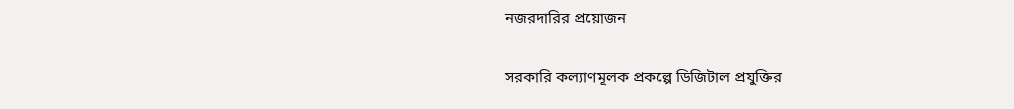নজরদারির প্রয়োজন

সরকারি কল্যাণমূলক প্রকল্পে ডিজিটাল প্রযুক্তির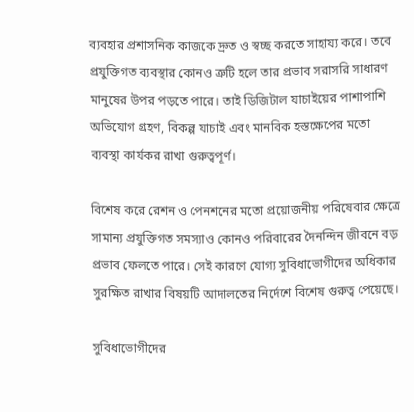ব্যবহার প্রশাসনিক কাজকে দ্রুত ও স্বচ্ছ করতে সাহায্য করে। তবে প্রযুক্তিগত ব্যবস্থার কোনও ত্রুটি হলে তার প্রভাব সরাসরি সাধারণ মানুষের উপর পড়তে পারে। তাই ডিজিটাল যাচাইয়ের পাশাপাশি অভিযোগ গ্রহণ, বিকল্প যাচাই এবং মানবিক হস্তক্ষেপের মতো ব্যবস্থা কার্যকর রাখা গুরুত্বপূর্ণ।

বিশেষ করে রেশন ও পেনশনের মতো প্রয়োজনীয় পরিষেবার ক্ষেত্রে সামান্য প্রযুক্তিগত সমস্যাও কোনও পরিবারের দৈনন্দিন জীবনে বড় প্রভাব ফেলতে পারে। সেই কারণে যোগ্য সুবিধাভোগীদের অধিকার সুরক্ষিত রাখার বিষয়টি আদালতের নির্দেশে বিশেষ গুরুত্ব পেয়েছে।

সুবিধাভোগীদের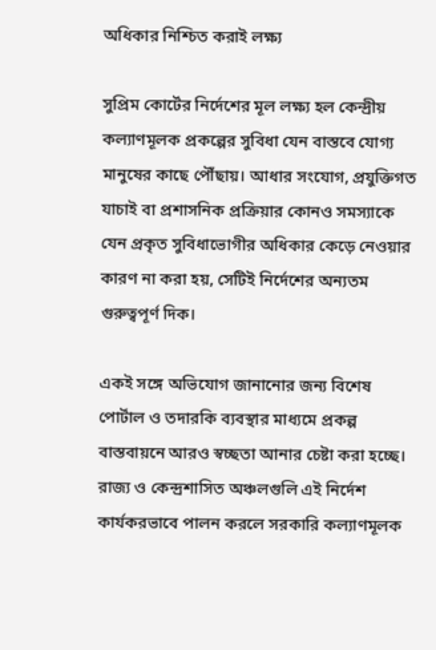অধিকার নিশ্চিত করাই লক্ষ্য

সুপ্রিম কোর্টের নির্দেশের মূল লক্ষ্য হল কেন্দ্রীয় কল্যাণমূলক প্রকল্পের সুবিধা যেন বাস্তবে যোগ্য মানুষের কাছে পৌঁছায়। আধার সংযোগ, প্রযুক্তিগত যাচাই বা প্রশাসনিক প্রক্রিয়ার কোনও সমস্যাকে যেন প্রকৃত সুবিধাভোগীর অধিকার কেড়ে নেওয়ার কারণ না করা হয়, সেটিই নির্দেশের অন্যতম গুরুত্বপূর্ণ দিক।

একই সঙ্গে অভিযোগ জানানোর জন্য বিশেষ পোর্টাল ও তদারকি ব্যবস্থার মাধ্যমে প্রকল্প বাস্তবায়নে আরও স্বচ্ছতা আনার চেষ্টা করা হচ্ছে। রাজ্য ও কেন্দ্রশাসিত অঞ্চলগুলি এই নির্দেশ কার্যকরভাবে পালন করলে সরকারি কল্যাণমূলক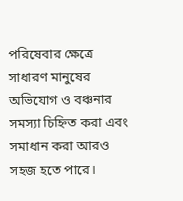পরিষেবার ক্ষেত্রে সাধারণ মানুষের অভিযোগ ও বঞ্চনার সমস্যা চিহ্নিত করা এবং সমাধান করা আরও সহজ হতে পারে।